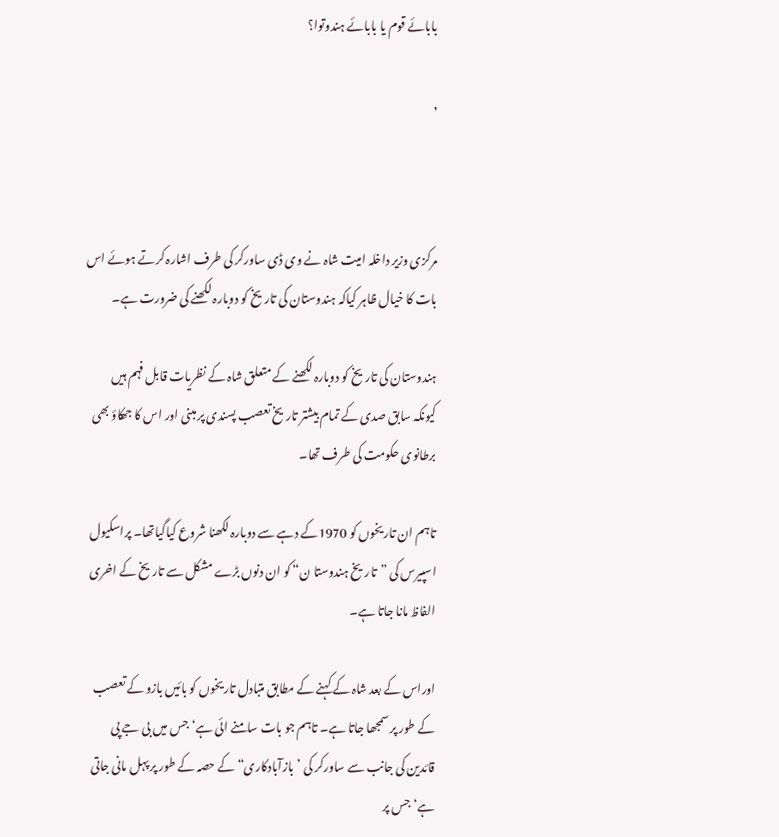بابائے قوم یا بابائے ہندوتوا؟

,



مرکزی وزیر داخلہ امیت شاہ نے وی ڈی ساورکر کی طرف اشارہ کرتے ہوئے اس بات کا خیال ظاہر کیاکہ ہندوستان کی تاریخ کو دوبارہ لکھنے کی ضرورت ہے۔

ہندوستان کی تاریخ کو دوبارہ لکھنے کے متعلق شاہ کے نظریات قابل فہم ہیں کیونکہ سابق صدی کے تمام بیشتر تاریخ تعصب پسندی پر مبنی اور اس کا جھکاؤ بھی برطانوی حکومت کی طرف تھا۔

تاہم ان تاریخوں کو 1970کے دہے سے دوبارہ لکھنا شروع کیاگیاتھا۔ پراسکیول اسپیرس کی ”تاریخ ہندوستا ن“ کو ان دنوں بڑے مشکل سے تاریخ کے اخری الفاظ مانا جاتا ہے۔

اوراس کے بعد شاہ کے کہنے کے مطابق متبادل تاریخوں کو بائیں بازو کے تعصب کے طور پر سمجھا جاتا ہے۔ تاہم جو بات سامنے ائی ہے‘ جس میں بی جے پی قائدین کی جانب سے ساورکر کی ’بازآبادکاری“ کے حصہ کے طور پر پہل مانی جاتی ہے‘ جس پر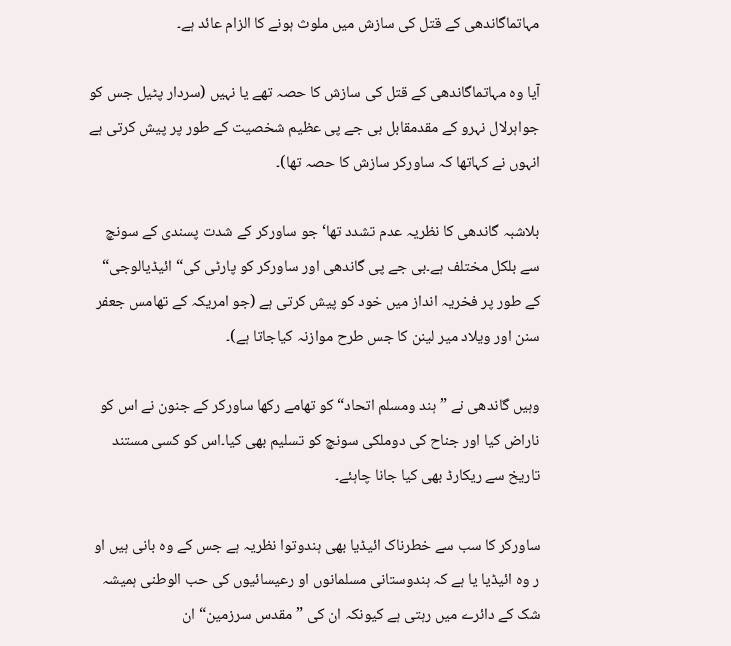مہاتماگاندھی کے قتل کی سازش میں ملوث ہونے کا الزام عائد ہے۔

آیا وہ مہاتماگاندھی کے قتل کی سازش کا حصہ تھے یا نہیں (سردار پٹیل جس کو جواہرلال نہرو کے مقدمقابل بی جے پی عظیم شخصیت کے طور پر پیش کرتی ہے انہوں نے کہاتھا کہ ساورکر سازش کا حصہ تھا)۔

بلاشبہ گاندھی کا نظریہ عدم تشدد تھا‘ جو ساورکر کے شدت پسندی کے سونچ سے بلکل مختلف ہے۔بی جے پی گاندھی اور ساورکر کو پارٹی کی“ ائیڈیالوجی“ کے طور پر فخریہ انداز میں خود کو پیش کرتی ہے (جو امریکہ کے تھامس جعفر سنن اور ویلاد میر لینن کا جس طرح موازنہ کیاجاتا ہے)۔

وہیں گاندھی نے ”ہند ومسلم اتحاد“ کو تھامے رکھا ساورکر کے جنون نے اس کو ناراض کیا اور جناح کی دوملکی سونچ کو تسلیم بھی کیا۔اس کو کسی مستند تاریخ سے ریکارڈ بھی کیا جانا چاہئے۔

ساورکر کا سب سے خطرناک ائیڈیا بھی ہندوتوا نظریہ ہے جس کے وہ بانی ہیں او ر وہ ائیڈیا یا ہے کہ ہندوستانی مسلمانوں او رعیسائیوں کی حب الوطنی ہمیشہ شک کے دائرے میں رہتی ہے کیونکہ ان کی ”مقدس سرزمین“ ان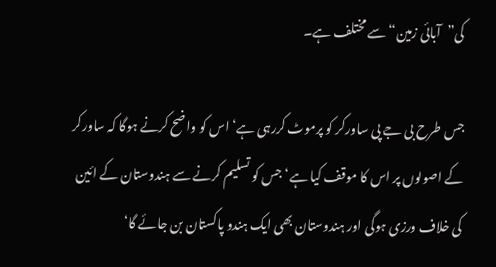کی”آبائی زمین“ سے مختلف ہے۔

جس طرح بی جے پی ساورکر کو پرموٹ کررہی ہے‘ اس کو واضح کرنے ہوگا کہ ساورکر کے اصولوں پر اس کا موقف کیا ہے‘ جس کو تسلیم کرنے سے ہندوستان کے ائین کی خلاف ورزی ہوگی اور ہندوستان بھی ایک ہندو پاکستان بن جائے گا‘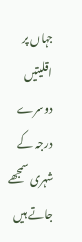جہاں پر اقلیتیں دوسرے درجہ کے شہری سمجھے جاتے ہیں